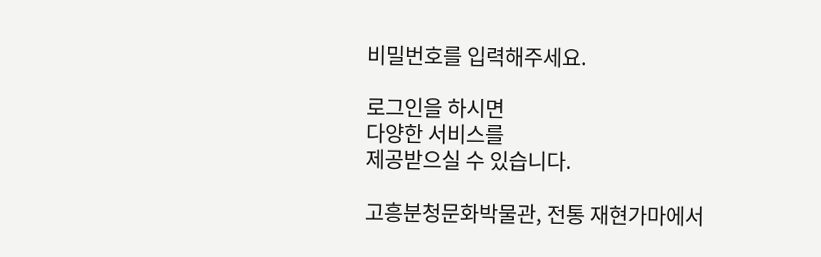비밀번호를 입력해주세요.

로그인을 하시면
다양한 서비스를
제공받으실 수 있습니다.

고흥분청문화박물관, 전통 재현가마에서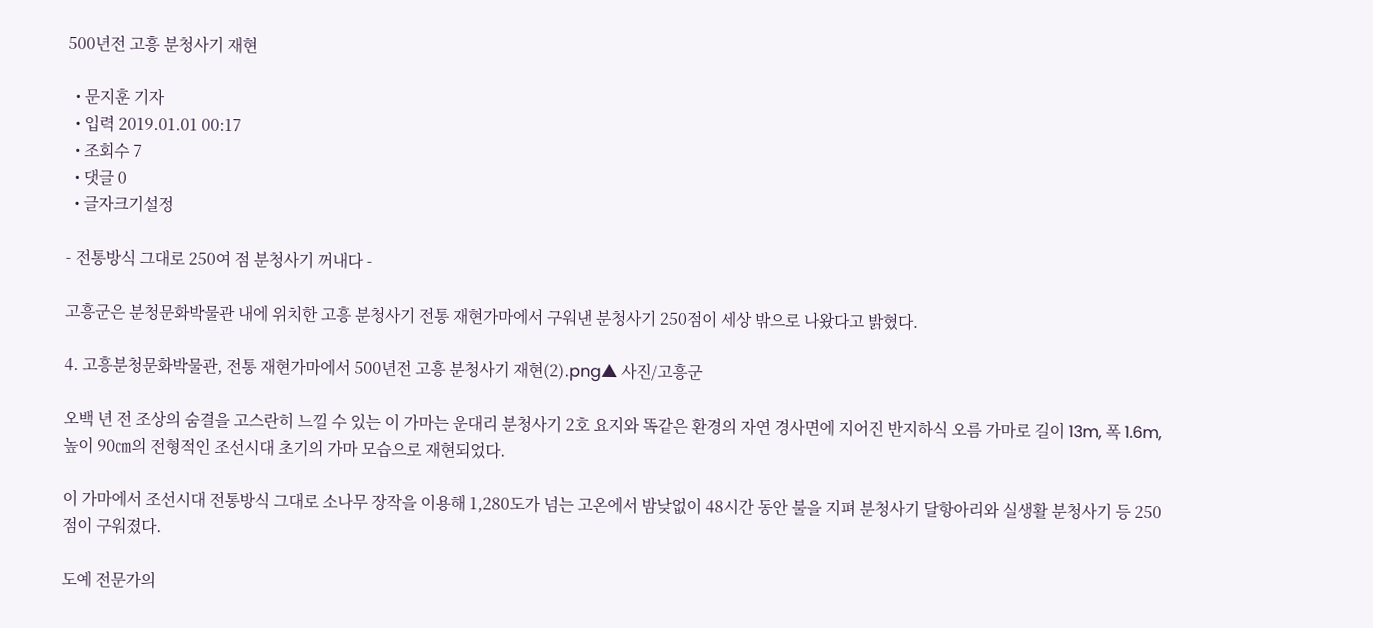500년전 고흥 분청사기 재현

  • 문지훈 기자
  • 입력 2019.01.01 00:17
  • 조회수 7
  • 댓글 0
  • 글자크기설정

- 전통방식 그대로 250여 점 분청사기 꺼내다 -

고흥군은 분청문화박물관 내에 위치한 고흥 분청사기 전통 재현가마에서 구워낸 분청사기 250점이 세상 밖으로 나왔다고 밝혔다.

4. 고흥분청문화박물관, 전통 재현가마에서 500년전 고흥 분청사기 재현(2).png▲ 사진/고흥군

오백 년 전 조상의 숨결을 고스란히 느낄 수 있는 이 가마는 운대리 분청사기 2호 요지와 똑같은 환경의 자연 경사면에 지어진 반지하식 오름 가마로 길이 13m, 폭 1.6m, 높이 90㎝의 전형적인 조선시대 초기의 가마 모습으로 재현되었다.

이 가마에서 조선시대 전통방식 그대로 소나무 장작을 이용해 1,280도가 넘는 고온에서 밤낮없이 48시간 동안 불을 지펴 분청사기 달항아리와 실생활 분청사기 등 250점이 구워졌다.

도예 전문가의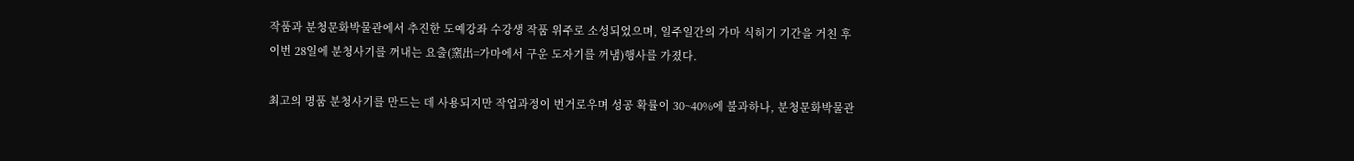작품과 분청문화박물관에서 추진한 도예강좌 수강생 작품 위주로 소성되었으며, 일주일간의 가마 식히기 기간을 거친 후 이번 28일에 분청사기를 꺼내는 요출(窯出=가마에서 구운 도자기를 꺼냄)행사를 가졌다.

최고의 명품 분청사기를 만드는 데 사용되지만 작업과정이 번거로우며 성공 확률이 30~40%에 불과하나, 분청문화박물관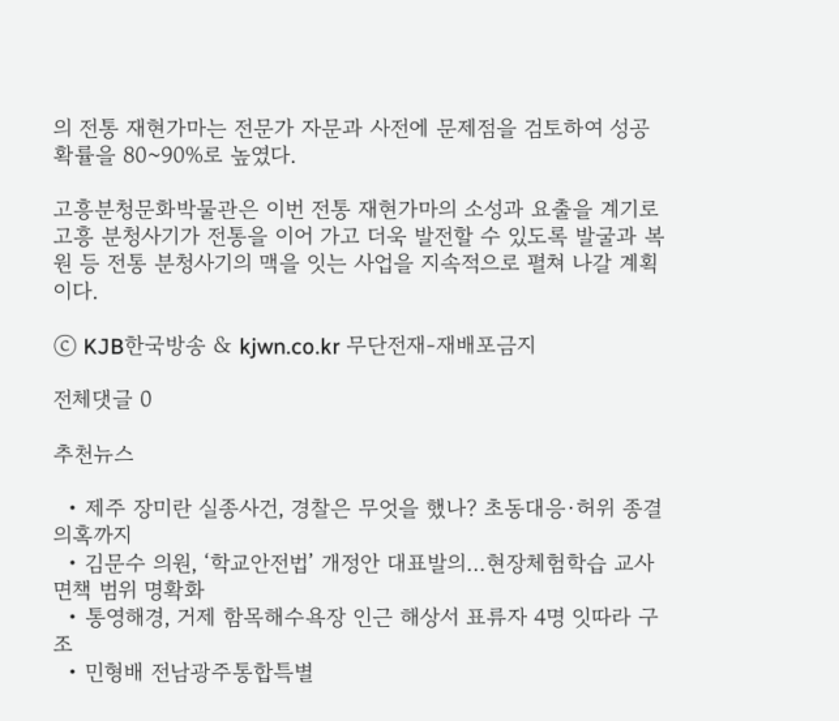의 전통 재현가마는 전문가 자문과 사전에 문제점을 검토하여 성공 확률을 80~90%로 높였다.

고흥분청문화박물관은 이번 전통 재현가마의 소성과 요출을 계기로 고흥 분청사기가 전통을 이어 가고 더욱 발전할 수 있도록 발굴과 복원 등 전통 분청사기의 맥을 잇는 사업을 지속적으로 펼쳐 나갈 계획이다.

ⓒ KJB한국방송 & kjwn.co.kr 무단전재-재배포금지

전체댓글 0

추천뉴스

  • 제주 장미란 실종사건, 경찰은 무엇을 했나? 초동대응·허위 종결 의혹까지
  • 김문수 의원, ‘학교안전법’ 개정안 대표발의…현장체험학습 교사 면책 범위 명확화
  • 통영해경, 거제 함목해수욕장 인근 해상서 표류자 4명 잇따라 구조
  • 민형배 전남광주통합특별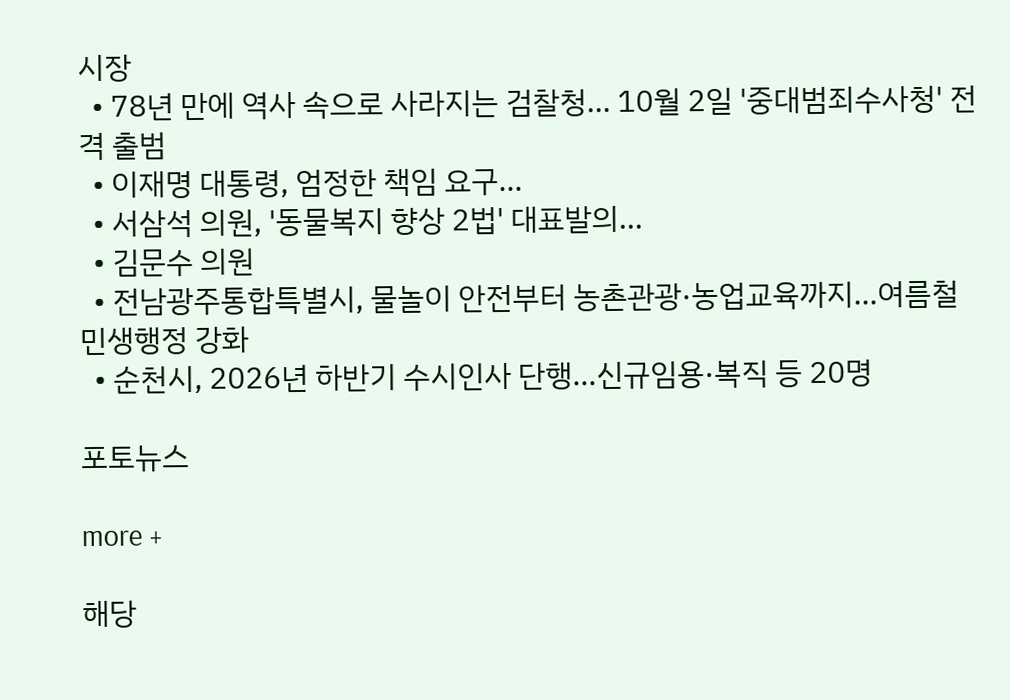시장
  • 78년 만에 역사 속으로 사라지는 검찰청… 10월 2일 '중대범죄수사청' 전격 출범
  • 이재명 대통령, 엄정한 책임 요구…
  • 서삼석 의원, '동물복지 향상 2법' 대표발의…
  • 김문수 의원
  • 전남광주통합특별시, 물놀이 안전부터 농촌관광·농업교육까지…여름철 민생행정 강화
  • 순천시, 2026년 하반기 수시인사 단행…신규임용·복직 등 20명

포토뉴스

more +

해당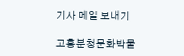기사 메일 보내기

고흥분청문화박물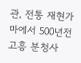관, 전통 재현가마에서 500년전 고흥 분청사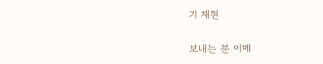기 재현

보내는 분 이메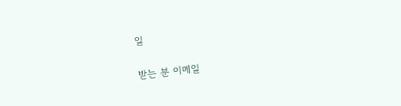일

받는 분 이메일